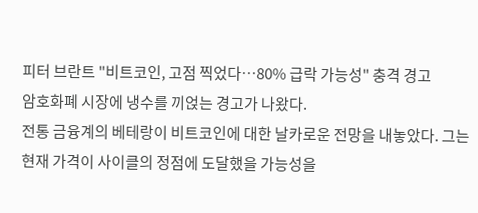피터 브란트 "비트코인, 고점 찍었다…80% 급락 가능성" 충격 경고
암호화폐 시장에 냉수를 끼얹는 경고가 나왔다.
전통 금융계의 베테랑이 비트코인에 대한 날카로운 전망을 내놓았다. 그는 현재 가격이 사이클의 정점에 도달했을 가능성을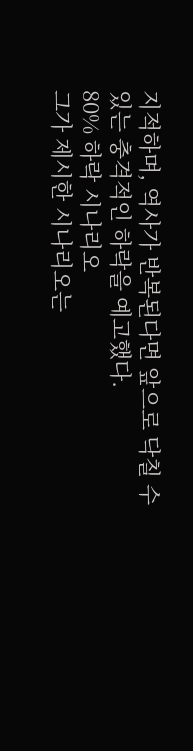지적하며, 역사가 반복된다면 앞으로 닥칠 수 있는 충격적인 하락을 예고했다.
80% 하락 시나리오
그가 제시한 시나리오는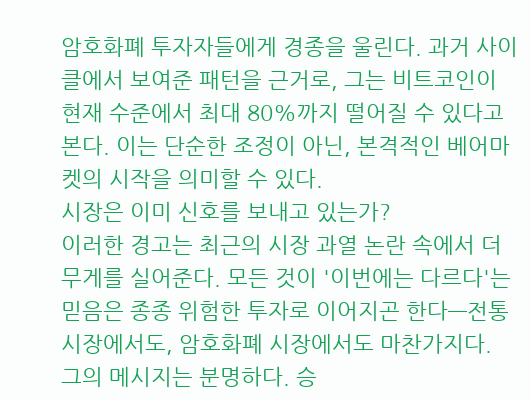암호화폐 투자자들에게 경종을 울린다. 과거 사이클에서 보여준 패턴을 근거로, 그는 비트코인이 현재 수준에서 최대 80%까지 떨어질 수 있다고 본다. 이는 단순한 조정이 아닌, 본격적인 베어마켓의 시작을 의미할 수 있다.
시장은 이미 신호를 보내고 있는가?
이러한 경고는 최근의 시장 과열 논란 속에서 더 무게를 실어준다. 모든 것이 '이번에는 다르다'는 믿음은 종종 위험한 투자로 이어지곤 한다—전통 시장에서도, 암호화폐 시장에서도 마찬가지다.
그의 메시지는 분명하다. 승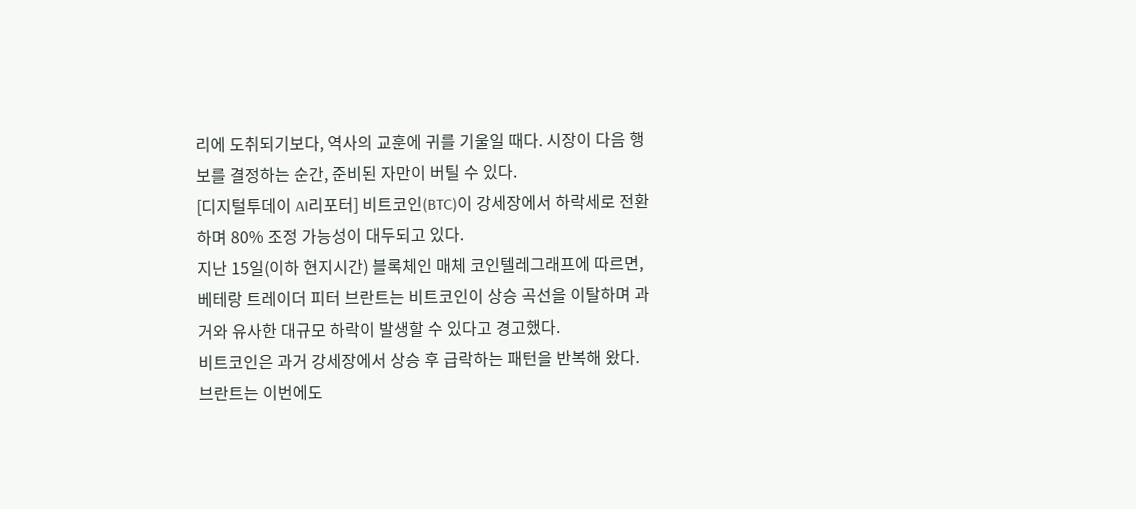리에 도취되기보다, 역사의 교훈에 귀를 기울일 때다. 시장이 다음 행보를 결정하는 순간, 준비된 자만이 버틸 수 있다.
[디지털투데이 AI리포터] 비트코인(BTC)이 강세장에서 하락세로 전환하며 80% 조정 가능성이 대두되고 있다.
지난 15일(이하 현지시간) 블록체인 매체 코인텔레그래프에 따르면, 베테랑 트레이더 피터 브란트는 비트코인이 상승 곡선을 이탈하며 과거와 유사한 대규모 하락이 발생할 수 있다고 경고했다.
비트코인은 과거 강세장에서 상승 후 급락하는 패턴을 반복해 왔다. 브란트는 이번에도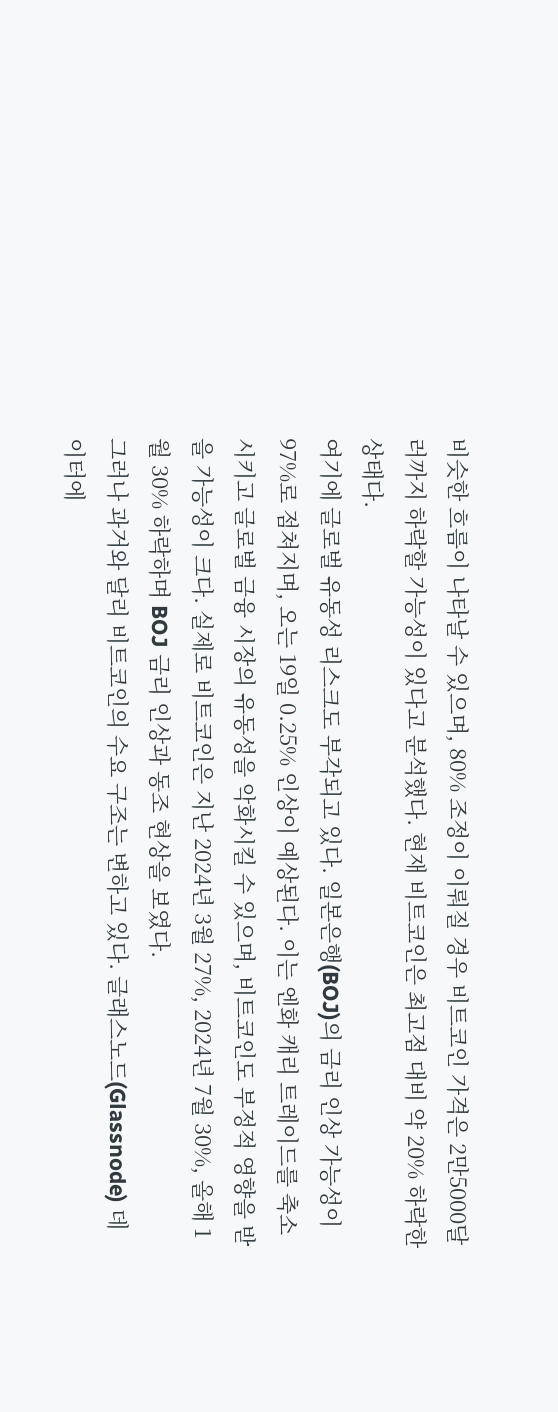비슷한 흐름이 나타날 수 있으며, 80% 조정이 이뤄질 경우 비트코인 가격은 2만5000달러까지 하락할 가능성이 있다고 분석했다. 현재 비트코인은 최고점 대비 약 20% 하락한 상태다.
여기에 글로벌 유동성 리스크도 부각되고 있다. 일본은행(BOJ)의 금리 인상 가능성이 97%로 점쳐지며, 오는 19일 0.25% 인상이 예상된다. 이는 엔화 캐리 트레이드를 축소시키고 글로벌 금융 시장의 유동성을 악화시킬 수 있으며, 비트코인도 부정적 영향을 받을 가능성이 크다. 실제로 비트코인은 지난 2024년 3월 27%, 2024년 7월 30%, 올해 1월 30% 하락하며 BOJ 금리 인상과 동조 현상을 보였다.
그러나 과거와 달리 비트코인의 수요 구조는 변하고 있다. 글래스노드(Glassnode) 데이터에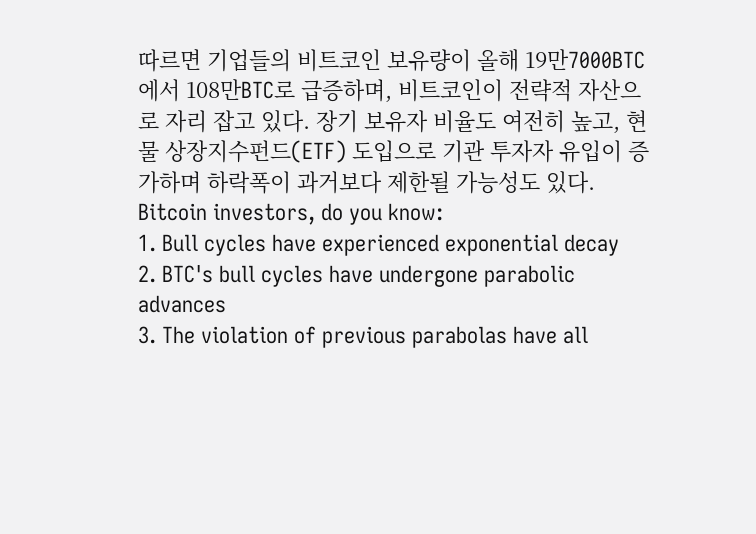따르면 기업들의 비트코인 보유량이 올해 19만7000BTC에서 108만BTC로 급증하며, 비트코인이 전략적 자산으로 자리 잡고 있다. 장기 보유자 비율도 여전히 높고, 현물 상장지수펀드(ETF) 도입으로 기관 투자자 유입이 증가하며 하락폭이 과거보다 제한될 가능성도 있다.
Bitcoin investors, do you know:
1. Bull cycles have experienced exponential decay
2. BTC's bull cycles have undergone parabolic advances
3. The violation of previous parabolas have all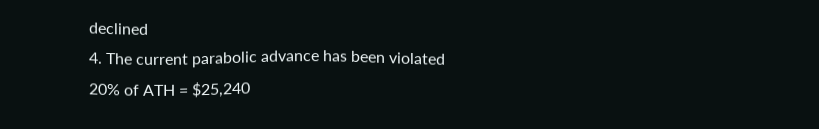declined
4. The current parabolic advance has been violated
20% of ATH = $25,240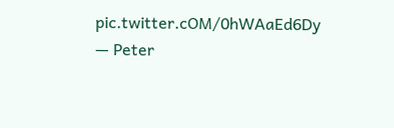pic.twitter.cOM/0hWAaEd6Dy
— Peter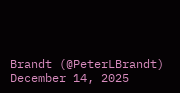Brandt (@PeterLBrandt) December 14, 2025